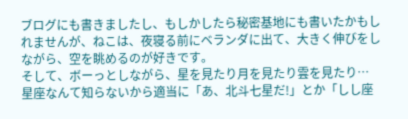ブログにも書きましたし、もしかしたら秘密基地にも書いたかもしれませんが、ねこは、夜寝る前にベランダに出て、大きく伸びをしながら、空を眺めるのが好きです。
そして、ボーっとしながら、星を見たり月を見たり雲を見たり…
星座なんて知らないから適当に「あ、北斗七星だ!」とか「しし座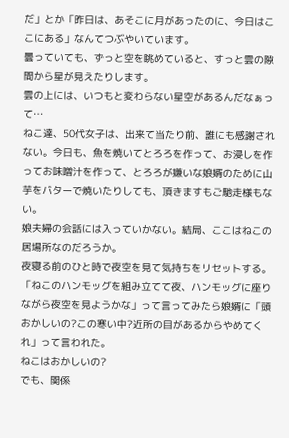だ」とか「昨日は、あそこに月があったのに、今日はここにある」なんてつぶやいています。
曇っていても、ずっと空を眺めていると、すっと雲の隙間から星が見えたりします。
雲の上には、いつもと変わらない星空があるんだなぁって…
ねこ達、50代女子は、出来て当たり前、誰にも感謝されない。今日も、魚を焼いてとろろを作って、お浸しを作ってお味噌汁を作って、とろろが嫌いな娘婿のために山芋をバターで焼いたりしても、頂きますもご馳走様もない。
娘夫婦の会話には入っていかない。結局、ここはねこの居場所なのだろうか。
夜寝る前のひと時で夜空を見て気持ちをリセットする。
「ねこのハンモッグを組み立てて夜、ハンモッグに座りながら夜空を見ようかな」って言ってみたら娘婿に「頭おかしいの?この寒い中?近所の目があるからやめてくれ」って言われた。
ねこはおかしいの?
でも、関係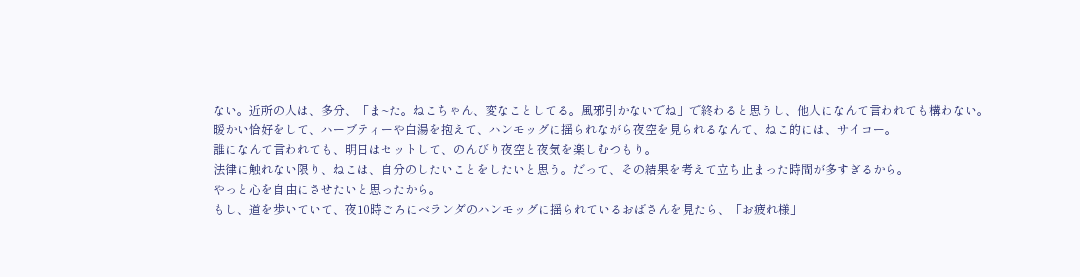ない。近所の人は、多分、「ま~た。ねこちゃん、変なことしてる。風邪引かないでね」で終わると思うし、他人になんて言われても構わない。
暖かい恰好をして、ハーブティーや白湯を抱えて、ハンモッグに揺られながら夜空を見られるなんて、ねこ的には、サイコー。
誰になんて言われても、明日はセットして、のんびり夜空と夜気を楽しむつもり。
法律に触れない限り、ねこは、自分のしたいことをしたいと思う。だって、その結果を考えて立ち止まった時間が多すぎるから。
やっと心を自由にさせたいと思ったから。
もし、道を歩いていて、夜10時ごろにベランダのハンモッグに揺られているおばさんを見たら、「お疲れ様」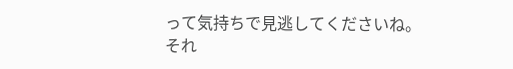って気持ちで見逃してくださいね。
それ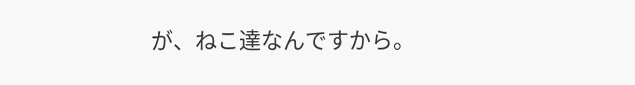が、ねこ達なんですから。